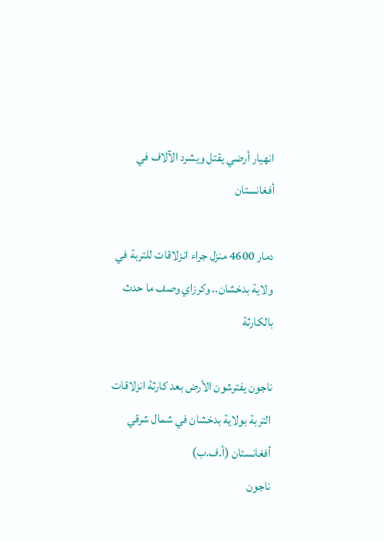انهيار أرضي يقتل ويشرد الآلاف في أفغانستان

دمار 4600 منزل جراء انزلاقات للتربة في ولاية بدخشان.. وكرزاي وصف ما حدث بالكارثة

ناجون يفترشون الأرض بعد كارثة انزلاقات التربة بولاية بدخشان في شمال شرقي أفغانستان (أ.ف.ب)
ناجون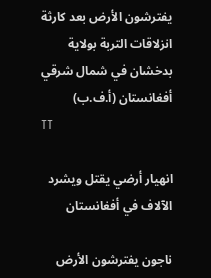يفترشون الأرض بعد كارثة انزلاقات التربة بولاية بدخشان في شمال شرقي أفغانستان (أ.ف.ب)
TT

انهيار أرضي يقتل ويشرد الآلاف في أفغانستان

ناجون يفترشون الأرض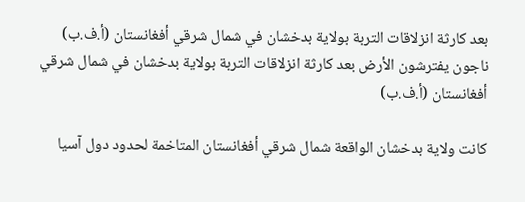بعد كارثة انزلاقات التربة بولاية بدخشان في شمال شرقي أفغانستان (أ.ف.ب)
ناجون يفترشون الأرض بعد كارثة انزلاقات التربة بولاية بدخشان في شمال شرقي أفغانستان (أ.ف.ب)

كانت ولاية بدخشان الواقعة شمال شرقي أفغانستان المتاخمة لحدود دول آسيا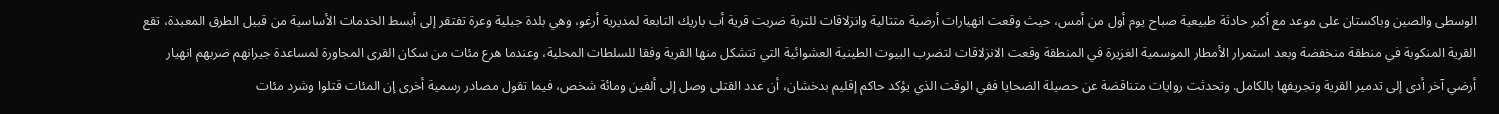الوسطى والصين وباكستان على موعد مع أكبر حادثة طبيعية صباح يوم أول من أمس، حيث وقعت انهيارات أرضية متتالية وانزلاقات للتربة ضربت قرية أب باريك التابعة لمديرية أرغو، وهي بلدة جبلية وعرة تفتقر إلى أبسط الخدمات الأساسية من قبيل الطرق المعبدة، تقع القرية المنكوبة في منطقة منخفضة وبعد استمرار الأمطار الموسمية الغزيرة في المنطقة وقعت الانزلاقات لتضرب البيوت الطينية العشوائية التي تتشكل منها القرية وفقا للسلطات المحلية، وعندما هرع مئات من سكان القرى المجاورة لمساعدة جيرانهم ضربهم انهيار أرضي آخر أدى إلى تدمير القرية وتجريفها بالكامل. وتحدثت روايات متناقضة عن حصيلة الضحايا ففي الوقت الذي يؤكد حاكم إقليم بدخشان، أن عدد القتلى وصل إلى ألفين ومائة شخص، فيما تقول مصادر رسمية أخرى إن المئات قتلوا وشرد مئات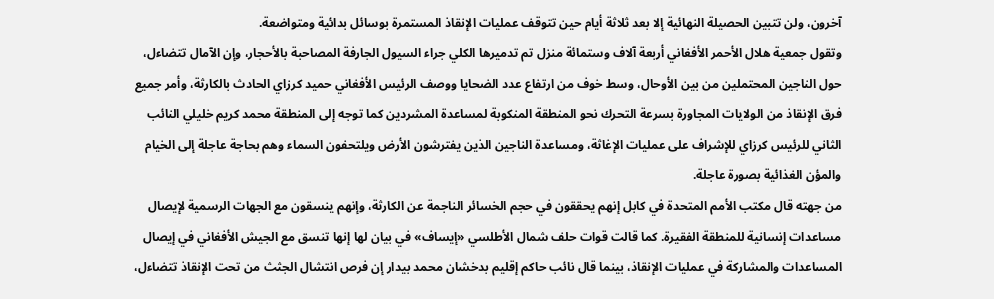آخرون، ولن تتبين الحصيلة النهائية إلا بعد ثلاثة أيام حين تتوقف عمليات الإنقاذ المستمرة بوسائل بدائية ومتواضعة.
وتقول جمعية هلال الأحمر الأفغاني أربعة آلاف وستمائة منزل تم تدميرها الكلي جراء السيول الجارفة المصاحبة بالأحجار، وإن الآمال تتضاءل، حول الناجين المحتملين من بين الأوحال، وسط خوف من ارتفاع عدد الضحايا ووصف الرئيس الأفغاني حميد كرزاي الحادث بالكارثة، وأمر جميع فرق الإنقاذ من الولايات المجاورة بسرعة التحرك نحو المنطقة المنكوبة لمساعدة المشردين كما توجه إلى المنطقة محمد كريم خليلي النائب الثاني للرئيس كرزاي للإشراف على عمليات الإغاثة، ومساعدة الناجين الذين يفترشون الأرض ويلتحفون السماء وهم بحاجة عاجلة إلى الخيام والمؤن الغذائية بصورة عاجلة.
من جهته قال مكتب الأمم المتحدة في كابل إنهم يحققون في حجم الخسائر الناجمة عن الكارثة، وإنهم ينسقون مع الجهات الرسمية لإيصال مساعدات إنسانية للمنطقة الفقيرة. كما قالت قوات حلف شمال الأطلسي «إيساف» في بيان لها إنها تنسق مع الجيش الأفغاني في إيصال المساعدات والمشاركة في عمليات الإنقاذ، بينما قال نائب حاكم إقليم بدخشان محمد بيدار إن فرص انتشال الجثث من تحت الإنقاذ تتضاءل،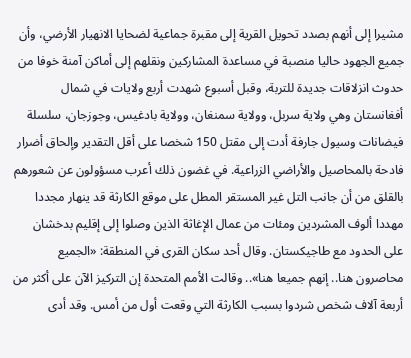مشيرا إلى أنهم بصدد تحويل القرية إلى مقبرة جماعية لضحايا الانهيار الأرضي، وأن جميع الجهود حاليا منصبة في مساعدة المشاركين ونقلهم إلى أماكن آمنة خوفا من حدوث انزلاقات جديدة للتربة، وقبل أسبوع شهدت أربع ولايات في شمال أفغانستان وهي ولاية سربل، وولاية سمنغان، وولاية بادغيس، وجوزجان، سلسلة فيضانات وسيول جارفة أدت إلى مقتل 150 شخصا على أقل التقدير وإلحاق أضرار فادحة بالمحاصيل والأراضي الزراعية. في غضون ذلك أعرب مسؤولون عن شعورهم بالقلق من أن جانب التل غير المستقر المطل على موقع الكارثة قد ينهار مجددا مهددا ألوف المشردين ومئات من عمال الإغاثة الذين وصلوا إلى إقليم بدخشان على الحدود مع طاجيكستان. وقال أحد سكان القرى في المنطقة: «الجميع محاصرون هنا.. إنهم جميعا هنا».. وقالت الأمم المتحدة إن التركيز الآن على أكثر من أربعة آلاف شخص شردوا بسبب الكارثة التي وقعت أول من أمس. وقد أدى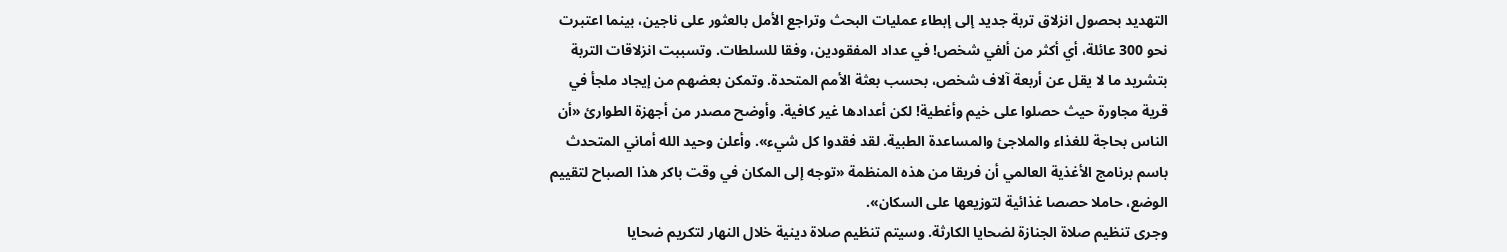التهديد بحصول انزلاق تربة جديد إلى إبطاء عمليات البحث وتراجع الأمل بالعثور على ناجين، بينما اعتبرت نحو 300 عائلة، أي أكثر من ألفي شخص! في عداد المفقودين، وفقا للسلطات. وتسببت انزلاقات التربة بتشريد ما لا يقل عن أربعة آلاف شخص، بحسب بعثة الأمم المتحدة. وتمكن بعضهم من إيجاد ملجأ في قرية مجاورة حيث حصلوا على خيم وأغطية! لكن أعدادها غير كافية. وأوضح مصدر من أجهزة الطوارئ «أن الناس بحاجة للغذاء والملاجئ والمساعدة الطبية. لقد فقدوا كل شيء». وأعلن وحيد الله أماني المتحدث باسم برنامج الأغذية العالمي أن فريقا من هذه المنظمة «توجه إلى المكان في وقت باكر هذا الصباح لتقييم الوضع، حاملا حصصا غذائية لتوزيعها على السكان».
وجرى تنظيم صلاة الجنازة لضحايا الكارثة. وسيتم تنظيم صلاة دينية خلال النهار لتكريم ضحايا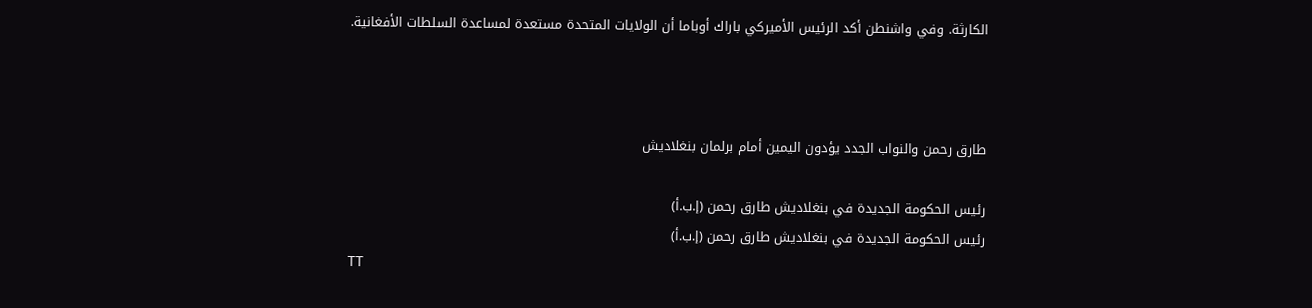الكارثة. وفي واشنطن أكد الرئيس الأميركي باراك أوباما أن الولايات المتحدة مستعدة لمساعدة السلطات الأفغانية.



طارق رحمن والنواب الجدد يؤدون اليمين أمام برلمان بنغلاديش

رئيس الحكومة الجديدة في بنغلاديش طارق رحمن (إ.ب.أ)
رئيس الحكومة الجديدة في بنغلاديش طارق رحمن (إ.ب.أ)
TT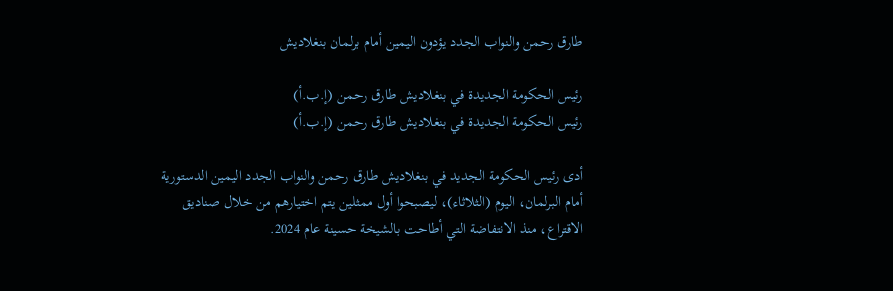طارق رحمن والنواب الجدد يؤدون اليمين أمام برلمان بنغلاديش

رئيس الحكومة الجديدة في بنغلاديش طارق رحمن (إ.ب.أ)
رئيس الحكومة الجديدة في بنغلاديش طارق رحمن (إ.ب.أ)

أدى رئيس الحكومة الجديد في بنغلاديش طارق رحمن والنواب الجدد اليمين الدستورية أمام البرلمان، اليوم (الثلاثاء)، ليصبحوا أول ممثلين يتم اختيارهم من خلال صناديق الاقتراع، منذ الانتفاضة التي أطاحت بالشيخة حسينة عام 2024.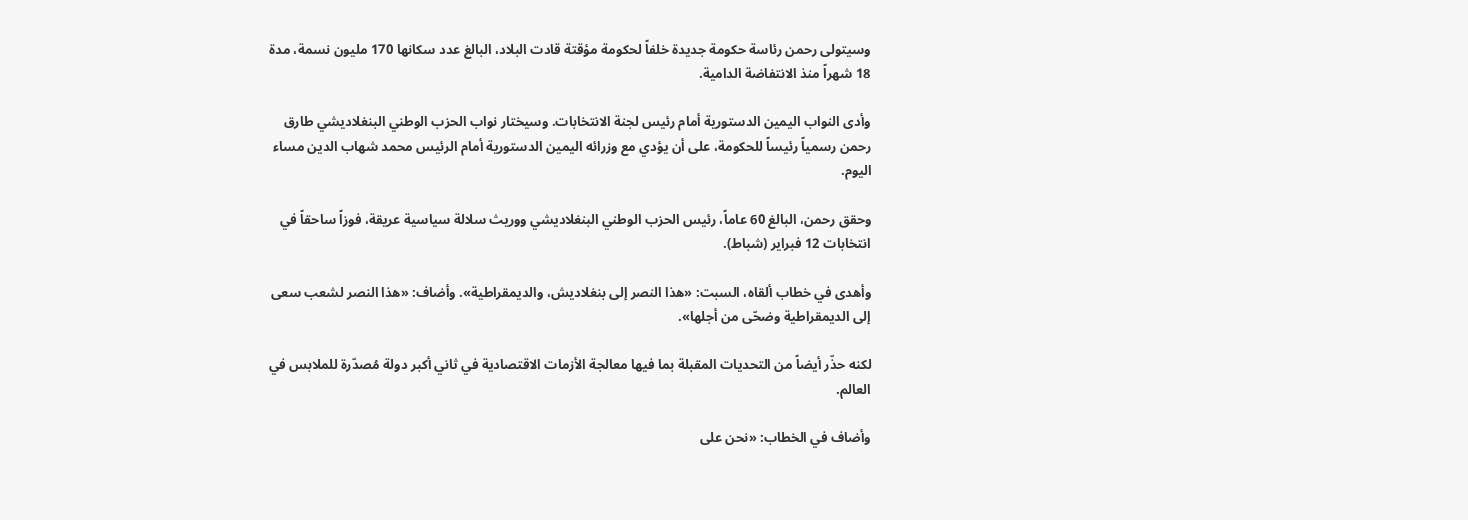وسيتولى رحمن رئاسة حكومة جديدة خلفاً لحكومة مؤقتة قادت البلاد، البالغ عدد سكانها 170 مليون نسمة، مدة 18 شهراً منذ الانتفاضة الدامية.

وأدى النواب اليمين الدستورية أمام رئيس لجنة الانتخابات. وسيختار نواب الحزب الوطني البنغلاديشي طارق رحمن رسمياً رئيساً للحكومة، على أن يؤدي مع وزرائه اليمين الدستورية أمام الرئيس محمد شهاب الدين مساء اليوم.

وحقق رحمن، البالغ 60 عاماً، رئيس الحزب الوطني البنغلاديشي ووريث سلالة سياسية عريقة، فوزاً ساحقاً في انتخابات 12 فبراير (شباط).

وأهدى في خطاب ألقاه، السبت: «هذا النصر إلى بنغلاديش، والديمقراطية». وأضاف: «هذا النصر لشعب سعى إلى الديمقراطية وضحّى من أجلها».

لكنه حذّر أيضاً من التحديات المقبلة بما فيها معالجة الأزمات الاقتصادية في ثاني أكبر دولة مُصدّرة للملابس في العالم.

وأضاف في الخطاب: «نحن على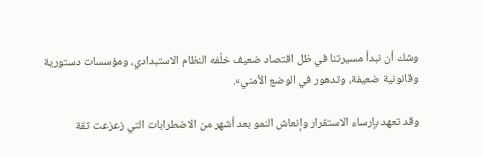وشك أن نبدأ مسيرتنا في ظل اقتصاد ضعيف خلّفه النظام الاستبدادي، ومؤسسات دستورية وقانونية ضعيفة، وتدهور في الوضع الأمني».

وقد تعهد بإرساء الاستقرار وإنعاش النمو بعد أشهر من الاضطرابات التي زعزعت ثقة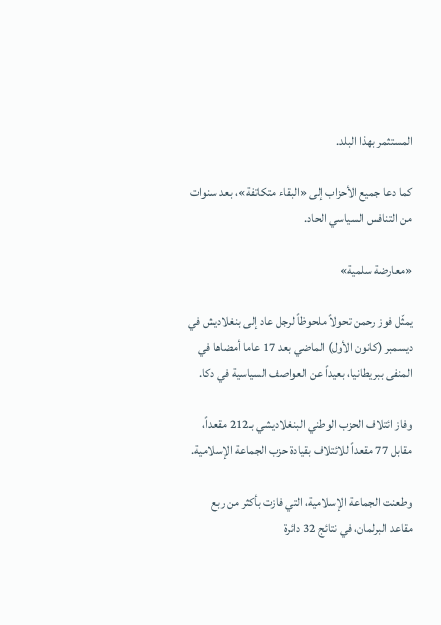المستثمر بهذا البلد.

كما دعا جميع الأحزاب إلى «البقاء متكاتفة»، بعد سنوات من التنافس السياسي الحاد.

«معارضة سلمية»

يمثّل فوز رحمن تحولاً ملحوظاً لرجل عاد إلى بنغلاديش في ديسمبر (كانون الأول) الماضي بعد 17 عاما أمضاها في المنفى ببريطانيا، بعيداً عن العواصف السياسية في دكا.

وفاز ائتلاف الحزب الوطني البنغلاديشي بـ212 مقعداً، مقابل 77 مقعداً للائتلاف بقيادة حزب الجماعة الإسلامية.

وطعنت الجماعة الإسلامية، التي فازت بأكثر من ربع مقاعد البرلمان، في نتائج 32 دائرة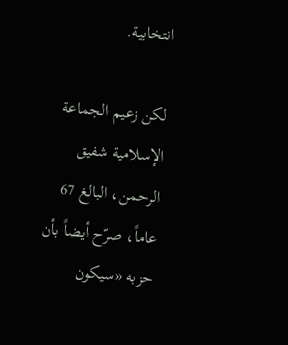انتخابية.

لكن زعيم الجماعة الإسلامية شفيق الرحمن، البالغ 67 عاماً، صرّح أيضاً بأن حزبه «سيكون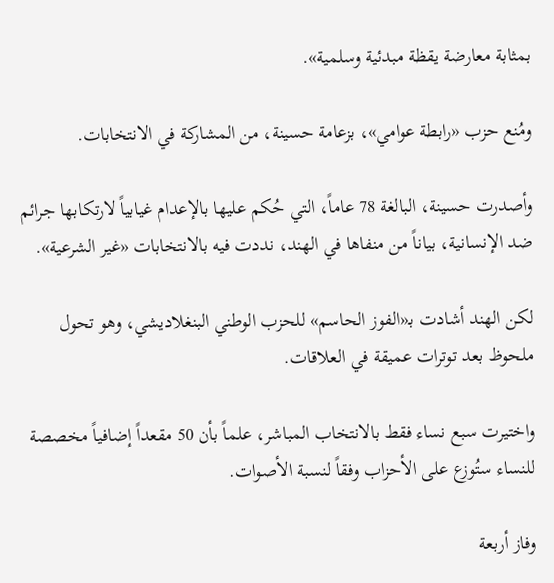بمثابة معارضة يقظة مبدئية وسلمية».

ومُنع حزب «رابطة عوامي»، بزعامة حسينة، من المشاركة في الانتخابات.

وأصدرت حسينة، البالغة 78 عاماً، التي حُكم عليها بالإعدام غيابياً لارتكابها جرائم ضد الإنسانية، بياناً من منفاها في الهند، نددت فيه بالانتخابات «غير الشرعية».

لكن الهند أشادت بـ«الفوز الحاسم» للحزب الوطني البنغلاديشي، وهو تحول ملحوظ بعد توترات عميقة في العلاقات.

واختيرت سبع نساء فقط بالانتخاب المباشر، علماً بأن 50 مقعداً إضافياً مخصصة للنساء ستُوزع على الأحزاب وفقاً لنسبة الأصوات.

وفاز أربعة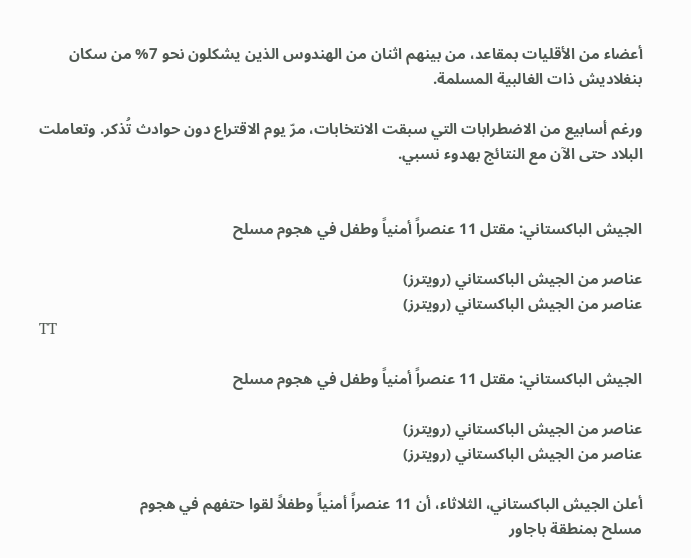أعضاء من الأقليات بمقاعد، من بينهم اثنان من الهندوس الذين يشكلون نحو 7% من سكان بنغلاديش ذات الغالبية المسلمة.

ورغم أسابيع من الاضطرابات التي سبقت الانتخابات، مرّ يوم الاقتراع دون حوادث تُذكر. وتعاملت البلاد حتى الآن مع النتائج بهدوء نسبي.


الجيش الباكستاني: مقتل 11 عنصراً أمنياً وطفل في هجوم مسلح

عناصر من الجيش الباكستاني (رويترز)
عناصر من الجيش الباكستاني (رويترز)
TT

الجيش الباكستاني: مقتل 11 عنصراً أمنياً وطفل في هجوم مسلح

عناصر من الجيش الباكستاني (رويترز)
عناصر من الجيش الباكستاني (رويترز)

أعلن الجيش الباكستاني، الثلاثاء، أن ‌11 عنصراً أمنياً وطفلاً لقوا حتفهم في هجوم مسلح ‌بمنطقة ‌باجاور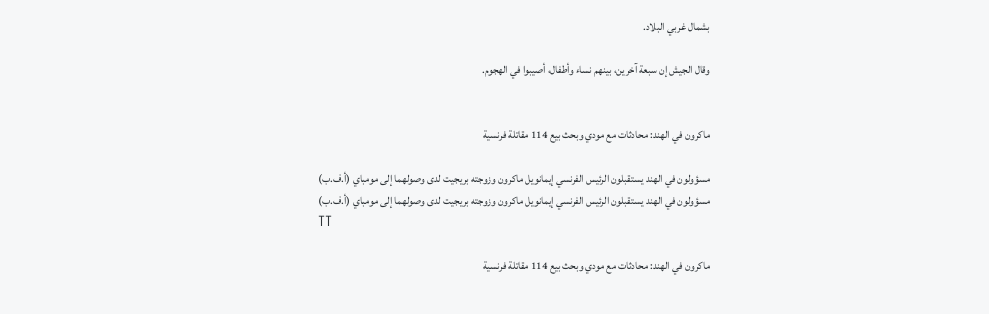بشمال ‌غربي البلاد.

وقال ‌الجيش إن ‌سبعة آخرين، بينهم نساء وأطفال، أصيبوا في الهجوم.


ماكرون في الهند: محادثات مع مودي وبحث بيع 114 مقاتلة فرنسية

مسؤولون في الهند يستقبلون الرئيس الفرنسي إيمانويل ماكرون وزوجته بريجيت لدى وصولهما إلى مومباي (أ.ف.ب)
مسؤولون في الهند يستقبلون الرئيس الفرنسي إيمانويل ماكرون وزوجته بريجيت لدى وصولهما إلى مومباي (أ.ف.ب)
TT

ماكرون في الهند: محادثات مع مودي وبحث بيع 114 مقاتلة فرنسية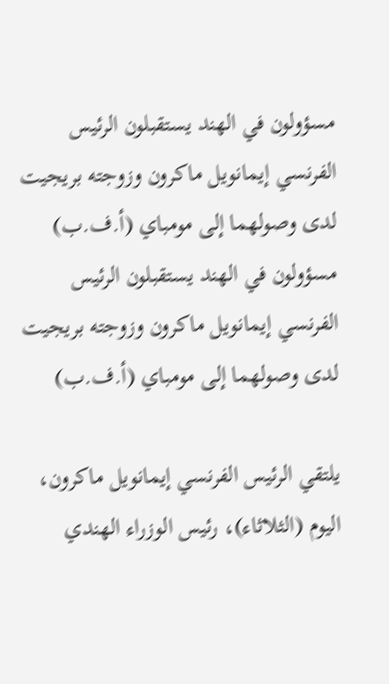مسؤولون في الهند يستقبلون الرئيس الفرنسي إيمانويل ماكرون وزوجته بريجيت لدى وصولهما إلى مومباي (أ.ف.ب)
مسؤولون في الهند يستقبلون الرئيس الفرنسي إيمانويل ماكرون وزوجته بريجيت لدى وصولهما إلى مومباي (أ.ف.ب)

يلتقي الرئيس الفرنسي إيمانويل ماكرون، اليوم (الثلاثاء)، رئيس الوزراء الهندي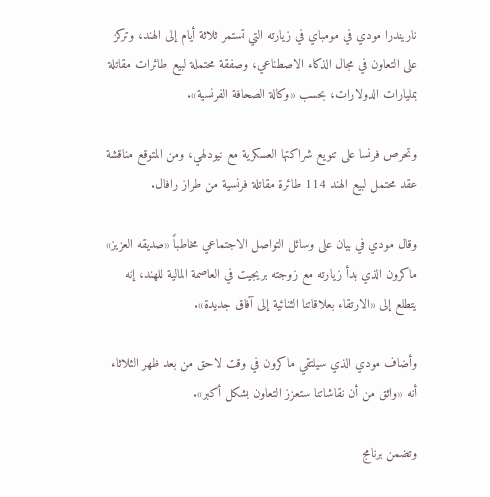ناريندرا مودي في مومباي في زيارته التي تستمر ثلاثة أيام إلى الهند، وتركز على التعاون في مجال الذكاء الاصطناعي، وصفقة محتملة لبيع طائرات مقاتلة بمليارات الدولارات، بحسب «وكالة الصحافة الفرنسية».

وتحرص فرنسا على تنويع شراكتها العسكرية مع نيودلهي، ومن المتوقع مناقشة عقد محتمل لبيع الهند 114 طائرة مقاتلة فرنسية من طراز رافال.

وقال مودي في بيان على وسائل التواصل الاجتماعي مخاطباً «صديقه العزيز» ماكرون الذي بدأ زيارته مع زوجته بريجيت في العاصمة المالية للهند، إنه يتطلع إلى «الارتقاء بعلاقاتنا الثنائية إلى آفاق جديدة».

وأضاف مودي الذي سيلتقي ماكرون في وقت لاحق من بعد ظهر الثلاثاء أنه «واثق من أن نقاشاتنا ستعزز التعاون بشكل أكبر».

وتضمن برنامج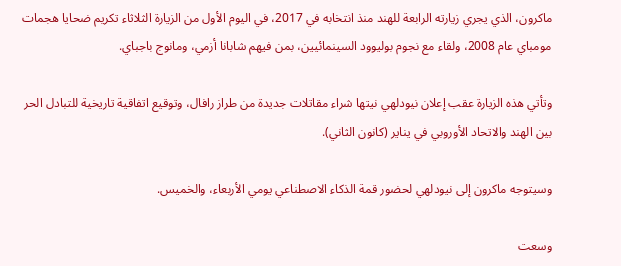ماكرون، الذي يجري زيارته الرابعة للهند منذ انتخابه في 2017، في اليوم الأول من الزيارة الثلاثاء تكريم ضحايا هجمات مومباي عام 2008، ولقاء مع نجوم بوليوود السينمائيين، بمن فيهم شابانا أزمي، ومانوج باجباي.

وتأتي هذه الزيارة عقب إعلان نيودلهي نيتها شراء مقاتلات جديدة من طراز رافال، وتوقيع اتفاقية تاريخية للتبادل الحر بين الهند والاتحاد الأوروبي في يناير (كانون الثاني).

وسيتوجه ماكرون إلى نيودلهي لحضور قمة الذكاء الاصطناعي يومي الأربعاء، والخميس.

وسعت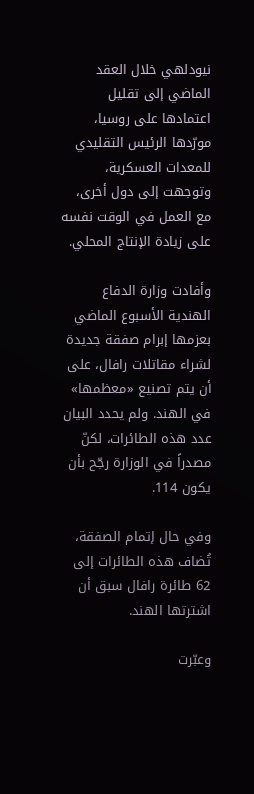نيودلهي خلال العقد الماضي إلى تقليل اعتمادها على روسيا، مورّدها الرئيس التقليدي للمعدات العسكرية، وتوجهت إلى دول أخرى، مع العمل في الوقت نفسه على زيادة الإنتاج المحلي.

وأفادت وزارة الدفاع الهندية الأسبوع الماضي بعزمها إبرام صفقة جديدة لشراء مقاتلات رافال، على أن يتم تصنيع «معظمها» في الهند. ولم يحدد البيان عدد هذه الطائرات، لكنّ مصدراً في الوزارة رجّح بأن يكون 114.

وفي حال إتمام الصفقة، تُضاف هذه الطائرات إلى 62 طائرة رافال سبق أن اشترتها الهند.

وعبّرت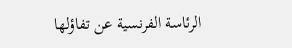الرئاسة الفرنسية عن تفاؤلها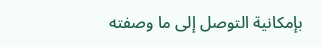بإمكانية التوصل إلى ما وصفته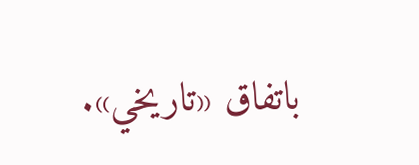باتفاق «تاريخي».